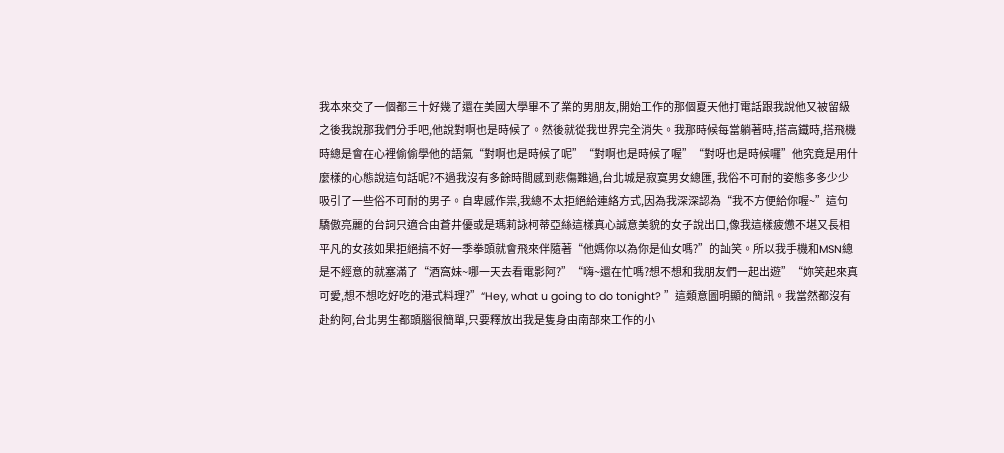我本來交了一個都三十好幾了還在美國大學畢不了業的男朋友,開始工作的那個夏天他打電話跟我說他又被留級之後我說那我們分手吧,他說對啊也是時候了。然後就從我世界完全消失。我那時候每當躺著時,搭高鐵時,搭飛機時總是會在心裡偷偷學他的語氣“對啊也是時候了呢”“對啊也是時候了喔”“對呀也是時候囉”他究竟是用什麼樣的心態說這句話呢?不過我沒有多餘時間感到悲傷難過,台北城是寂寞男女總匯, 我俗不可耐的姿態多多少少吸引了一些俗不可耐的男子。自卑感作祟,我總不太拒絕給連絡方式,因為我深深認為“我不方便給你喔~”這句驕傲亮麗的台詞只適合由蒼井優或是瑪莉詠柯蒂亞絲這樣真心誠意美貌的女子說出口,像我這樣疲憊不堪又長相平凡的女孩如果拒絕搞不好一季拳頭就會飛來伴隨著“他媽你以為你是仙女嗎?”的訕笑。所以我手機和MSN總是不經意的就塞滿了“酒窩妹~哪一天去看電影阿?”“嗨~還在忙嗎?想不想和我朋友們一起出遊”“妳笑起來真可愛,想不想吃好吃的港式料理?”“Hey, what u going to do tonight? ”這類意圖明顯的簡訊。我當然都沒有赴約阿,台北男生都頭腦很簡單,只要釋放出我是隻身由南部來工作的小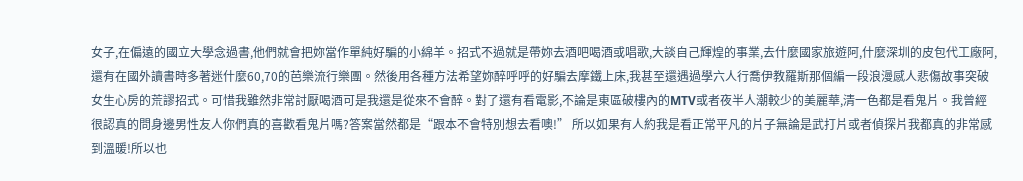女子,在偏遠的國立大學念過書,他們就會把妳當作單純好騙的小綿羊。招式不過就是帶妳去酒吧喝酒或唱歌,大談自己輝煌的事業,去什麼國家旅遊阿,什麼深圳的皮包代工廠阿,還有在國外讀書時多著迷什麼60,70的芭樂流行樂團。然後用各種方法希望妳醉呼呼的好騙去摩鐵上床,我甚至還遇過學六人行喬伊教羅斯那個編一段浪漫感人悲傷故事突破女生心房的荒謬招式。可惜我雖然非常討厭喝酒可是我還是從來不會醉。對了還有看電影,不論是東區破樓內的MTV或者夜半人潮較少的美麗華,清一色都是看鬼片。我曾經很認真的問身邊男性友人你們真的喜歡看鬼片嗎?答案當然都是“跟本不會特別想去看噢!” 所以如果有人約我是看正常平凡的片子無論是武打片或者偵探片我都真的非常感到溫暖!所以也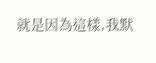就是因為這樣,我默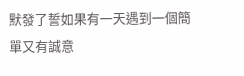默發了誓如果有一天遇到一個簡單又有誠意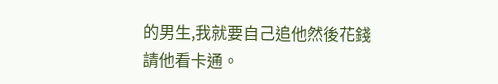的男生,我就要自己追他然後花錢請他看卡通。